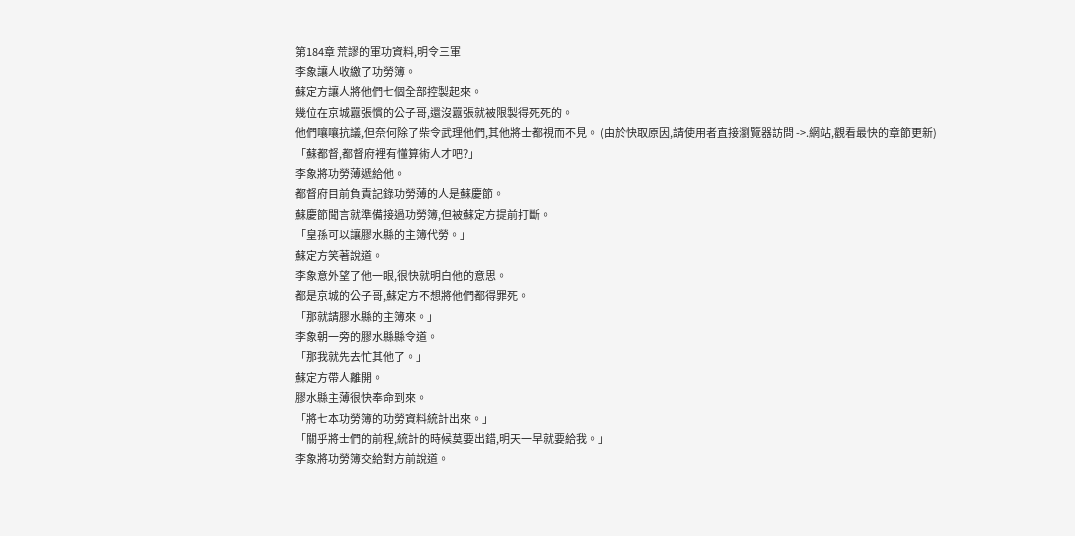第184章 荒謬的軍功資料,明令三軍
李象讓人收繳了功勞簿。
蘇定方讓人將他們七個全部控製起來。
幾位在京城囂張慣的公子哥,還沒囂張就被限製得死死的。
他們嚷嚷抗議,但奈何除了柴令武理他們,其他將士都視而不見。 (由於快取原因,請使用者直接瀏覽器訪問 ->.網站,觀看最快的章節更新)
「蘇都督,都督府裡有懂算術人才吧?」
李象將功勞薄遞給他。
都督府目前負責記錄功勞薄的人是蘇慶節。
蘇慶節聞言就準備接過功勞簿,但被蘇定方提前打斷。
「皇孫可以讓膠水縣的主簿代勞。」
蘇定方笑著說道。
李象意外望了他一眼,很快就明白他的意思。
都是京城的公子哥,蘇定方不想將他們都得罪死。
「那就請膠水縣的主簿來。」
李象朝一旁的膠水縣縣令道。
「那我就先去忙其他了。」
蘇定方帶人離開。
膠水縣主薄很快奉命到來。
「將七本功勞簿的功勞資料統計出來。」
「關乎將士們的前程,統計的時候莫要出錯,明天一早就要給我。」
李象將功勞簿交給對方前說道。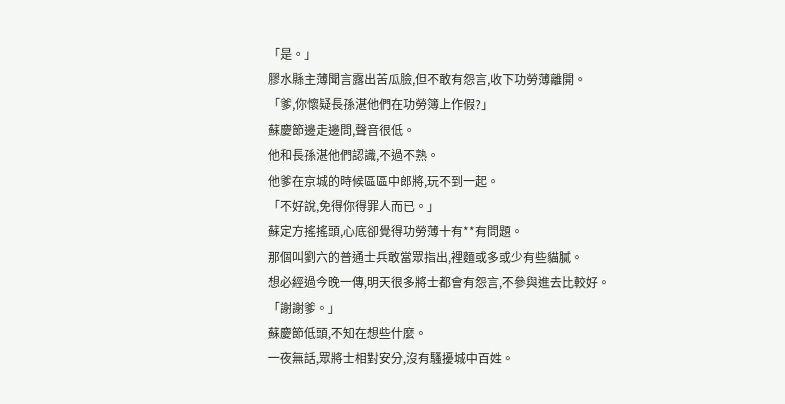「是。」
膠水縣主薄聞言露出苦瓜臉,但不敢有怨言,收下功勞薄離開。
「爹,你懷疑長孫湛他們在功勞簿上作假?」
蘇慶節邊走邊問,聲音很低。
他和長孫湛他們認識,不過不熟。
他爹在京城的時候區區中郎將,玩不到一起。
「不好說,免得你得罪人而已。」
蘇定方搖搖頭,心底卻覺得功勞薄十有**有問題。
那個叫劉六的普通士兵敢當眾指出,裡麵或多或少有些貓膩。
想必經過今晚一傳,明天很多將士都會有怨言,不參與進去比較好。
「謝謝爹。」
蘇慶節低頭,不知在想些什麼。
一夜無話,眾將士相對安分,沒有騷擾城中百姓。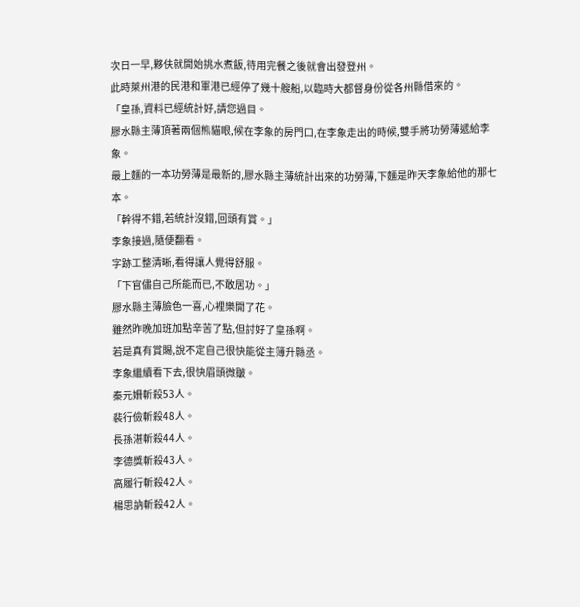次日一早,夥伕就開始挑水煮飯,待用完餐之後就會出發登州。
此時萊州港的民港和軍港已經停了幾十艘船,以臨時大都督身份從各州縣借來的。
「皇孫,資料已經統計好,請您過目。
膠水縣主薄頂著兩個熊貓眼,候在李象的房門口,在李象走出的時候,雙手將功勞薄遞給李象。
最上麵的一本功勞薄是最新的,膠水縣主薄統計出來的功勞薄,下麵是昨天李象給他的那七本。
「幹得不錯,若統計沒錯,回頭有賞。」
李象接過,隨便翻看。
字跡工整清晰,看得讓人覺得舒服。
「下官儘自己所能而已,不敢居功。」
膠水縣主薄臉色一喜,心裡樂開了花。
雖然昨晚加班加點辛苦了點,但討好了皇孫啊。
若是真有賞賜,說不定自己很快能從主簿升縣丞。
李象繼續看下去,很快眉頭微皺。
秦元姍斬殺53人。
裴行儉斬殺48人。
長孫湛斬殺44人。
李德獎斬殺43人。
高履行斬殺42人。
楊思訥斬殺42人。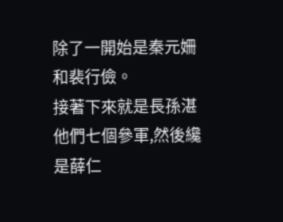除了一開始是秦元姍和裴行儉。
接著下來就是長孫湛他們七個參軍,然後纔是薛仁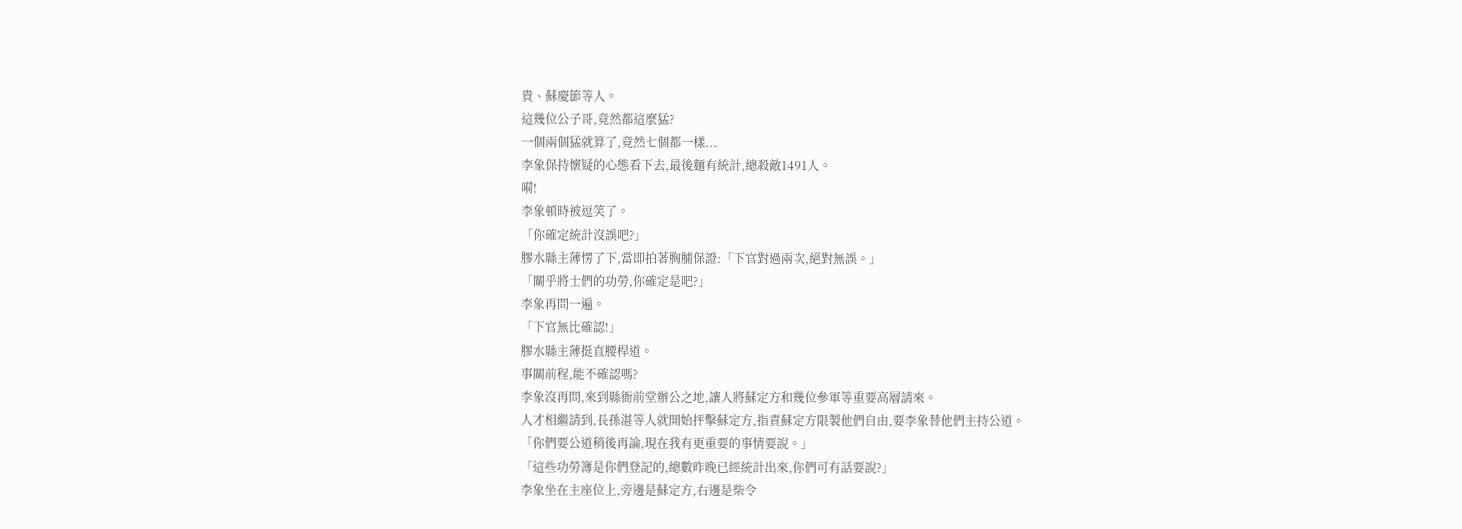貴、蘇慶節等人。
這幾位公子哥,竟然都這麼猛?
一個兩個猛就算了,竟然七個都一樣...
李象保持懷疑的心態看下去,最後麵有統計,總殺敵1491人。
嗬!
李象頓時被逗笑了。
「你確定統計沒誤吧?」
膠水縣主薄愣了下,當即拍著胸脯保證:「下官對過兩次,絕對無誤。」
「關乎將士們的功勞,你確定是吧?」
李象再問一遍。
「下官無比確認!」
膠水縣主薄挺直腰桿道。
事關前程,能不確認嗎?
李象沒再問,來到縣衙前堂辦公之地,讓人將蘇定方和幾位參軍等重要高層請來。
人才相繼請到,長孫湛等人就開始抨擊蘇定方,指責蘇定方限製他們自由,要李象替他們主持公道。
「你們要公道稍後再論,現在我有更重要的事情要說。」
「這些功勞簿是你們登記的,總數昨晚已經統計出來,你們可有話要說?」
李象坐在主座位上,旁邊是蘇定方,右邊是柴令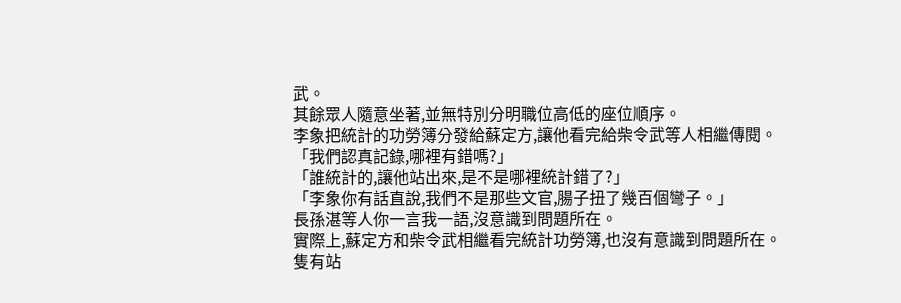武。
其餘眾人隨意坐著,並無特別分明職位高低的座位順序。
李象把統計的功勞簿分發給蘇定方,讓他看完給柴令武等人相繼傳閱。
「我們認真記錄,哪裡有錯嗎?」
「誰統計的,讓他站出來,是不是哪裡統計錯了?」
「李象你有話直說,我們不是那些文官,腸子扭了幾百個彎子。」
長孫湛等人你一言我一語,沒意識到問題所在。
實際上,蘇定方和柴令武相繼看完統計功勞簿,也沒有意識到問題所在。
隻有站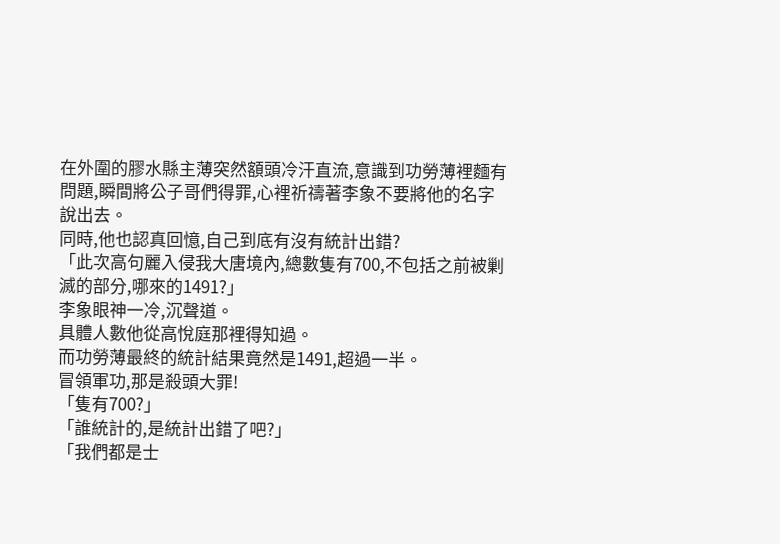在外圍的膠水縣主薄突然額頭冷汗直流,意識到功勞薄裡麵有問題,瞬間將公子哥們得罪,心裡祈禱著李象不要將他的名字說出去。
同時,他也認真回憶,自己到底有沒有統計出錯?
「此次高句麗入侵我大唐境內,總數隻有700,不包括之前被剿滅的部分,哪來的1491?」
李象眼神一冷,沉聲道。
具體人數他從高悅庭那裡得知過。
而功勞薄最終的統計結果竟然是1491,超過一半。
冒領軍功,那是殺頭大罪!
「隻有700?」
「誰統計的,是統計出錯了吧?」
「我們都是士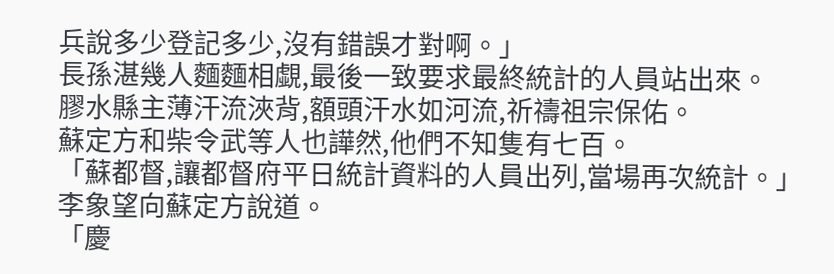兵說多少登記多少,沒有錯誤才對啊。」
長孫湛幾人麵麵相覷,最後一致要求最終統計的人員站出來。
膠水縣主薄汗流浹背,額頭汗水如河流,祈禱祖宗保佑。
蘇定方和柴令武等人也譁然,他們不知隻有七百。
「蘇都督,讓都督府平日統計資料的人員出列,當場再次統計。」
李象望向蘇定方說道。
「慶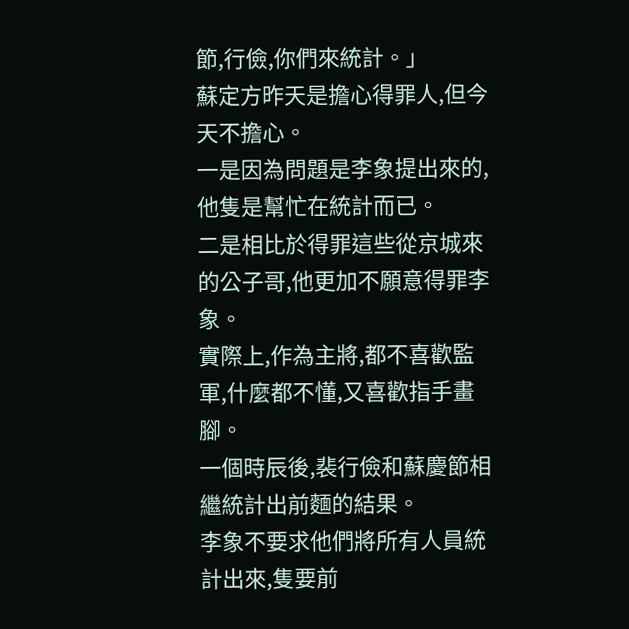節,行儉,你們來統計。」
蘇定方昨天是擔心得罪人,但今天不擔心。
一是因為問題是李象提出來的,他隻是幫忙在統計而已。
二是相比於得罪這些從京城來的公子哥,他更加不願意得罪李象。
實際上,作為主將,都不喜歡監軍,什麼都不懂,又喜歡指手畫腳。
一個時辰後,裴行儉和蘇慶節相繼統計出前麵的結果。
李象不要求他們將所有人員統計出來,隻要前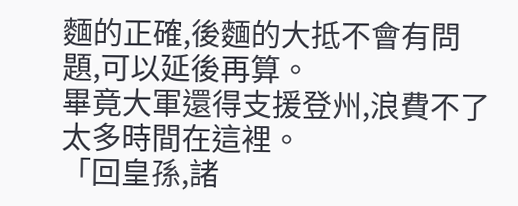麵的正確,後麵的大抵不會有問題,可以延後再算。
畢竟大軍還得支援登州,浪費不了太多時間在這裡。
「回皇孫,諸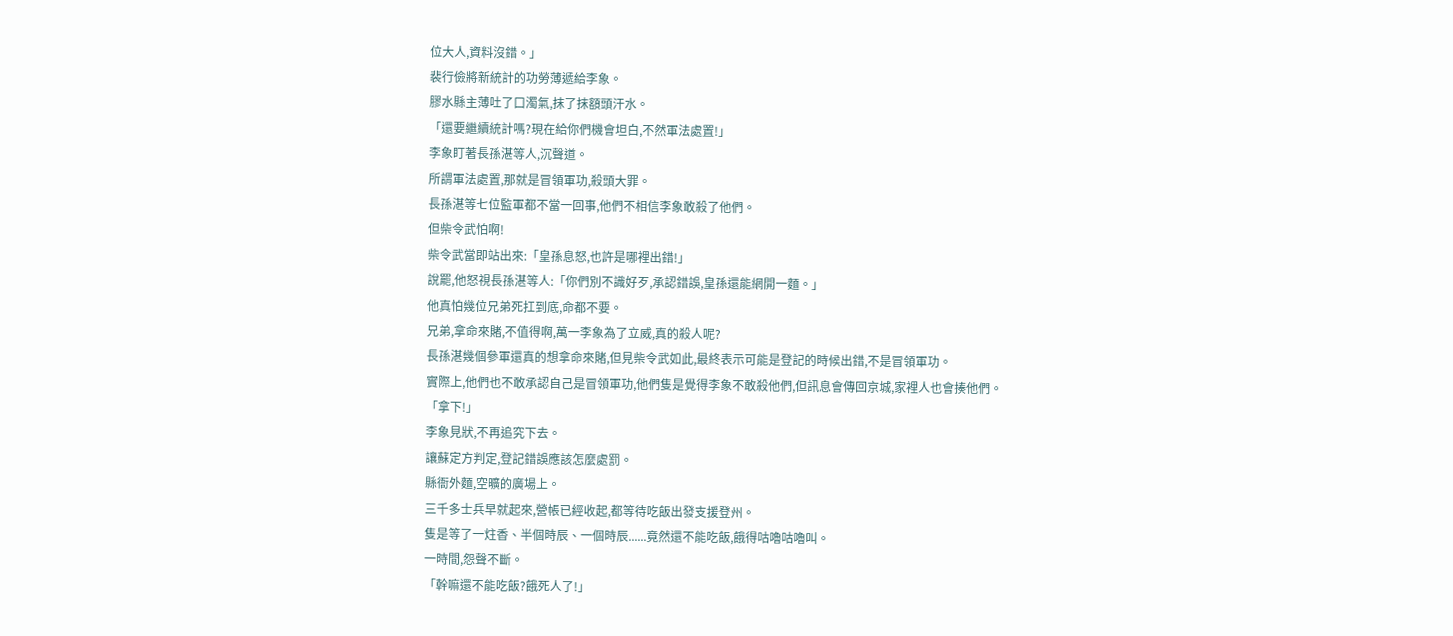位大人,資料沒錯。」
裴行儉將新統計的功勞薄遞給李象。
膠水縣主薄吐了口濁氣,抹了抹額頭汗水。
「還要繼續統計嗎?現在給你們機會坦白,不然軍法處置!」
李象盯著長孫湛等人,沉聲道。
所謂軍法處置,那就是冒領軍功,殺頭大罪。
長孫湛等七位監軍都不當一回事,他們不相信李象敢殺了他們。
但柴令武怕啊!
柴令武當即站出來:「皇孫息怒,也許是哪裡出錯!」
說罷,他怒視長孫湛等人:「你們別不識好歹,承認錯誤,皇孫還能網開一麵。」
他真怕幾位兄弟死扛到底,命都不要。
兄弟,拿命來賭,不值得啊,萬一李象為了立威,真的殺人呢?
長孫湛幾個參軍還真的想拿命來賭,但見柴令武如此,最終表示可能是登記的時候出錯,不是冒領軍功。
實際上,他們也不敢承認自己是冒領軍功,他們隻是覺得李象不敢殺他們,但訊息會傳回京城,家裡人也會揍他們。
「拿下!」
李象見狀,不再追究下去。
讓蘇定方判定,登記錯誤應該怎麼處罰。
縣衙外麵,空曠的廣場上。
三千多士兵早就起來,營帳已經收起,都等待吃飯出發支援登州。
隻是等了一炷香、半個時辰、一個時辰......竟然還不能吃飯,餓得咕嚕咕嚕叫。
一時間,怨聲不斷。
「幹嘛還不能吃飯?餓死人了!」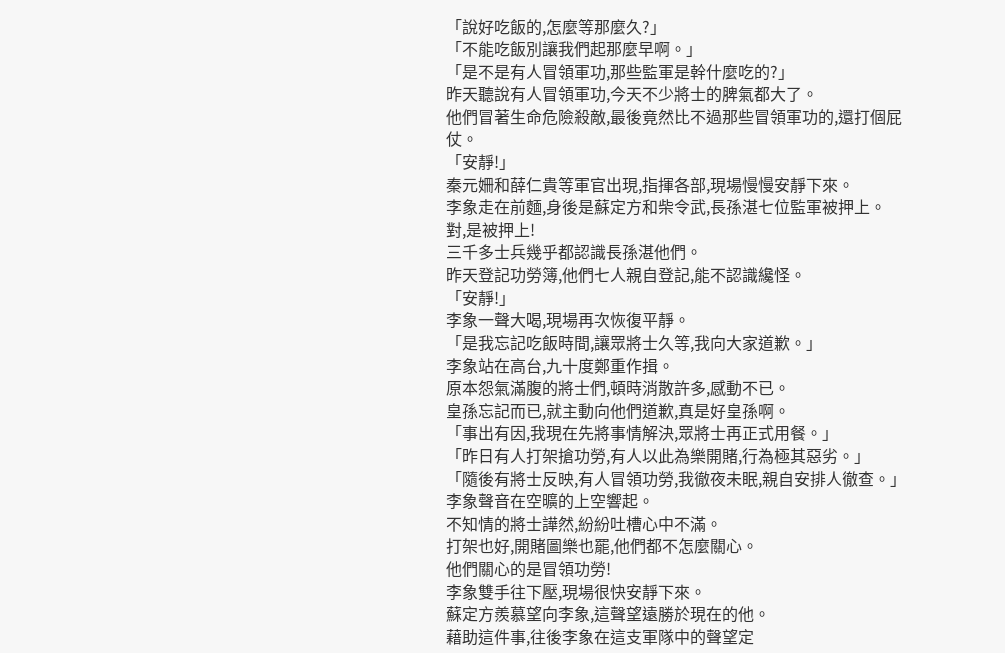「說好吃飯的,怎麼等那麼久?」
「不能吃飯別讓我們起那麼早啊。」
「是不是有人冒領軍功,那些監軍是幹什麼吃的?」
昨天聽說有人冒領軍功,今天不少將士的脾氣都大了。
他們冒著生命危險殺敵,最後竟然比不過那些冒領軍功的,還打個屁仗。
「安靜!」
秦元姍和薛仁貴等軍官出現,指揮各部,現場慢慢安靜下來。
李象走在前麵,身後是蘇定方和柴令武,長孫湛七位監軍被押上。
對,是被押上!
三千多士兵幾乎都認識長孫湛他們。
昨天登記功勞簿,他們七人親自登記,能不認識纔怪。
「安靜!」
李象一聲大喝,現場再次恢復平靜。
「是我忘記吃飯時間,讓眾將士久等,我向大家道歉。」
李象站在高台,九十度鄭重作揖。
原本怨氣滿腹的將士們,頓時消散許多,感動不已。
皇孫忘記而已,就主動向他們道歉,真是好皇孫啊。
「事出有因,我現在先將事情解決,眾將士再正式用餐。」
「昨日有人打架搶功勞,有人以此為樂開賭,行為極其惡劣。」
「隨後有將士反映,有人冒領功勞,我徹夜未眠,親自安排人徹查。」
李象聲音在空曠的上空響起。
不知情的將士譁然,紛紛吐槽心中不滿。
打架也好,開賭圖樂也罷,他們都不怎麼關心。
他們關心的是冒領功勞!
李象雙手往下壓,現場很快安靜下來。
蘇定方羨慕望向李象,這聲望遠勝於現在的他。
藉助這件事,往後李象在這支軍隊中的聲望定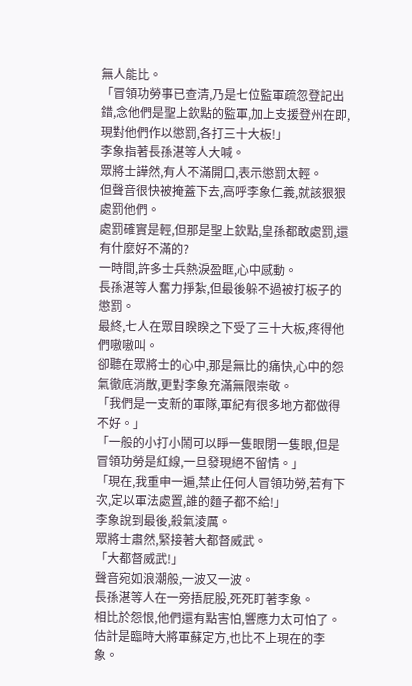無人能比。
「冒領功勞事已查清,乃是七位監軍疏忽登記出錯,念他們是聖上欽點的監軍,加上支援登州在即,現對他們作以懲罰,各打三十大板!」
李象指著長孫湛等人大喊。
眾將士譁然,有人不滿開口,表示懲罰太輕。
但聲音很快被掩蓋下去,高呼李象仁義,就該狠狠處罰他們。
處罰確實是輕,但那是聖上欽點,皇孫都敢處罰,還有什麼好不滿的?
一時間,許多士兵熱淚盈眶,心中感動。
長孫湛等人奮力掙紮,但最後躲不過被打板子的懲罰。
最終,七人在眾目睽睽之下受了三十大板,疼得他們嗷嗷叫。
卻聽在眾將士的心中,那是無比的痛快,心中的怨氣徹底消散,更對李象充滿無限崇敬。
「我們是一支新的軍隊,軍紀有很多地方都做得不好。」
「一般的小打小鬧可以睜一隻眼閉一隻眼,但是冒領功勞是紅線,一旦發現絕不留情。」
「現在,我重申一遍,禁止任何人冒領功勞,若有下次,定以軍法處置,誰的麵子都不給!」
李象說到最後,殺氣淩厲。
眾將士肅然,緊接著大都督威武。
「大都督威武!」
聲音宛如浪潮般,一波又一波。
長孫湛等人在一旁捂屁股,死死盯著李象。
相比於怨恨,他們還有點害怕,響應力太可怕了。
估計是臨時大將軍蘇定方,也比不上現在的李象。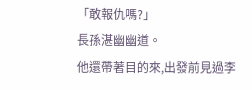「敢報仇嗎?」
長孫湛幽幽道。
他還帶著目的來,出發前見過李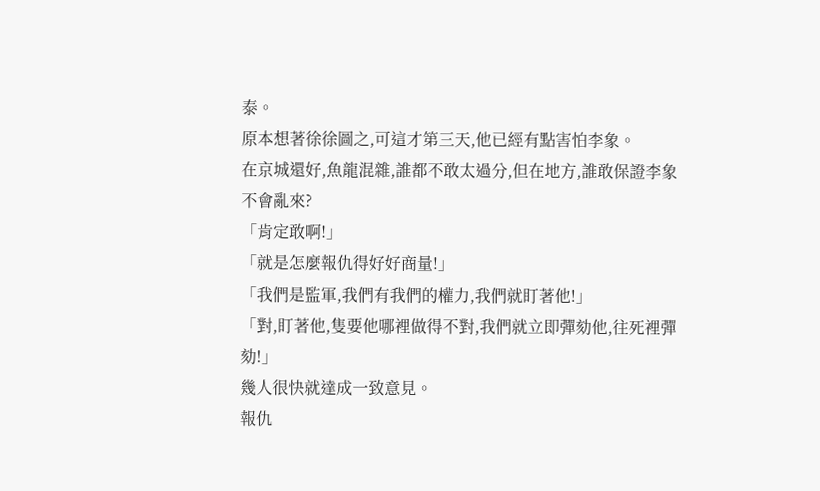泰。
原本想著徐徐圖之,可這才第三天,他已經有點害怕李象。
在京城還好,魚龍混雜,誰都不敢太過分,但在地方,誰敢保證李象不會亂來?
「肯定敢啊!」
「就是怎麼報仇得好好商量!」
「我們是監軍,我們有我們的權力,我們就盯著他!」
「對,盯著他,隻要他哪裡做得不對,我們就立即彈劾他,往死裡彈劾!」
幾人很快就達成一致意見。
報仇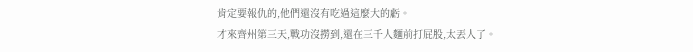肯定要報仇的,他們還沒有吃過這麼大的虧。
才來齊州第三天,戰功沒撈到,還在三千人麵前打屁股,太丟人了。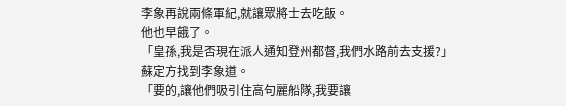李象再說兩條軍紀,就讓眾將士去吃飯。
他也早餓了。
「皇孫,我是否現在派人通知登州都督,我們水路前去支援?」
蘇定方找到李象道。
「要的,讓他們吸引住高句麗船隊,我要讓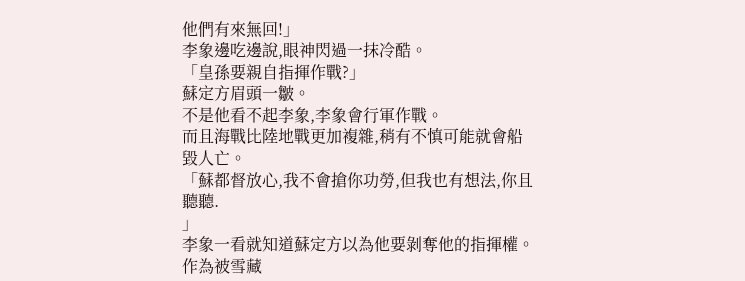他們有來無回!」
李象邊吃邊說,眼神閃過一抹冷酷。
「皇孫要親自指揮作戰?」
蘇定方眉頭一皺。
不是他看不起李象,李象會行軍作戰。
而且海戰比陸地戰更加複雜,稍有不慎可能就會船毀人亡。
「蘇都督放心,我不會搶你功勞,但我也有想法,你且聽聽.
」
李象一看就知道蘇定方以為他要剝奪他的指揮權。
作為被雪藏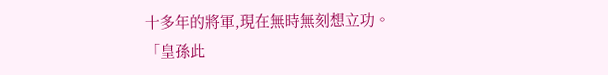十多年的將軍,現在無時無刻想立功。
「皇孫此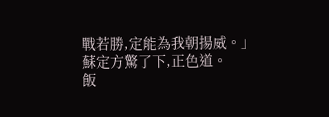戰若勝,定能為我朝揚威。」
蘇定方驚了下,正色道。
飯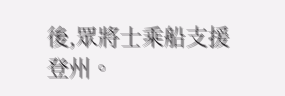後,眾將士乘船支援登州。